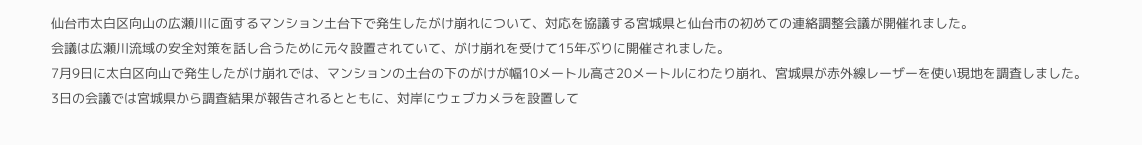仙台市太白区向山の広瀬川に面するマンション土台下で発生したがけ崩れについて、対応を協議する宮城県と仙台市の初めての連絡調整会議が開催れました。
会議は広瀬川流域の安全対策を話し合うために元々設置されていて、がけ崩れを受けて15年ぶりに開催されました。
7月9日に太白区向山で発生したがけ崩れでは、マンションの土台の下のがけが幅10メートル高さ20メートルにわたり崩れ、宮城県が赤外線レーザーを使い現地を調査しました。
3日の会議では宮城県から調査結果が報告されるとともに、対岸にウェブカメラを設置して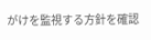がけを監視する方針を確認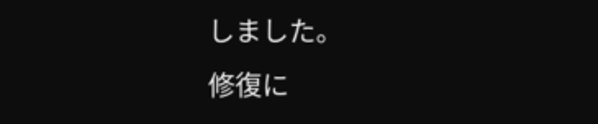しました。
修復に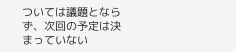ついては議題とならず、次回の予定は決まっていない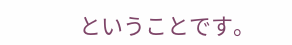ということです。